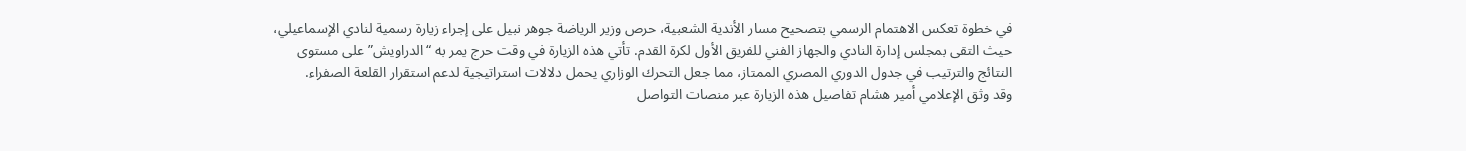في خطوة تعكس الاهتمام الرسمي بتصحيح مسار الأندية الشعبية، حرص وزير الرياضة جوهر نبيل على إجراء زيارة رسمية لنادي الإسماعيلي، حيث التقى بمجلس إدارة النادي والجهاز الفني للفريق الأول لكرة القدم. تأتي هذه الزيارة في وقت حرج يمر به “الدراويش” على مستوى النتائج والترتيب في جدول الدوري المصري الممتاز، مما جعل التحرك الوزاري يحمل دلالات استراتيجية لدعم استقرار القلعة الصفراء.
وقد وثق الإعلامي أمير هشام تفاصيل هذه الزيارة عبر منصات التواصل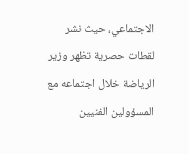الاجتماعي، حيث نشر لقطات حصرية تظهر وزير الرياضة خلال اجتماعه مع المسؤولين الفنيين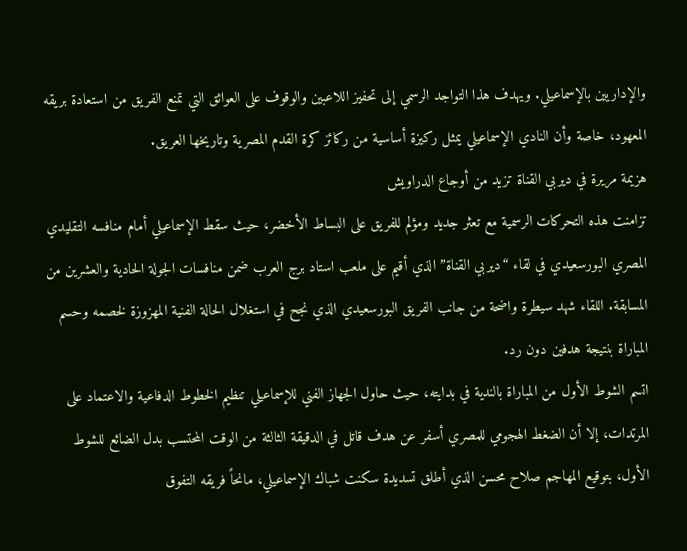والإداريين بالإسماعيلي. ويهدف هذا التواجد الرسمي إلى تحفيز اللاعبين والوقوف على العوائق التي تمنع الفريق من استعادة بريقه المعهود، خاصة وأن النادي الإسماعيلي يمثل ركيزة أساسية من ركائز كرة القدم المصرية وتاريخها العريق.
هزيمة مريرة في ديربي القناة تزيد من أوجاع الدراويش
تزامنت هذه التحركات الرسمية مع تعثر جديد ومؤلم للفريق على البساط الأخضر، حيث سقط الإسماعيلي أمام منافسه التقليدي المصري البورسعيدي في لقاء “ديربي القناة” الذي أقيم على ملعب استاد برج العرب ضمن منافسات الجولة الحادية والعشرين من المسابقة. اللقاء شهد سيطرة واضحة من جانب الفريق البورسعيدي الذي نجح في استغلال الحالة الفنية المهزوزة لخصمه وحسم المباراة بنتيجة هدفين دون رد.
اتسم الشوط الأول من المباراة بالندية في بدايته، حيث حاول الجهاز الفني للإسماعيلي تنظيم الخطوط الدفاعية والاعتماد على المرتدات، إلا أن الضغط الهجومي للمصري أسفر عن هدف قاتل في الدقيقة الثالثة من الوقت المحتسب بدل الضائع للشوط الأول، بتوقيع المهاجم صلاح محسن الذي أطلق تسديدة سكنت شباك الإسماعيلي، مانحاً فريقه التفوق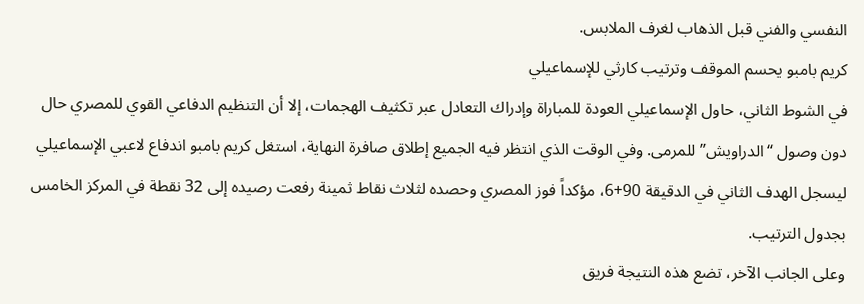النفسي والفني قبل الذهاب لغرف الملابس.
كريم بامبو يحسم الموقف وترتيب كارثي للإسماعيلي
في الشوط الثاني، حاول الإسماعيلي العودة للمباراة وإدراك التعادل عبر تكثيف الهجمات، إلا أن التنظيم الدفاعي القوي للمصري حال دون وصول “الدراويش” للمرمى. وفي الوقت الذي انتظر فيه الجميع إطلاق صافرة النهاية، استغل كريم بامبو اندفاع لاعبي الإسماعيلي ليسجل الهدف الثاني في الدقيقة 90+6، مؤكداً فوز المصري وحصده لثلاث نقاط ثمينة رفعت رصيده إلى 32 نقطة في المركز الخامس بجدول الترتيب.
وعلى الجانب الآخر، تضع هذه النتيجة فريق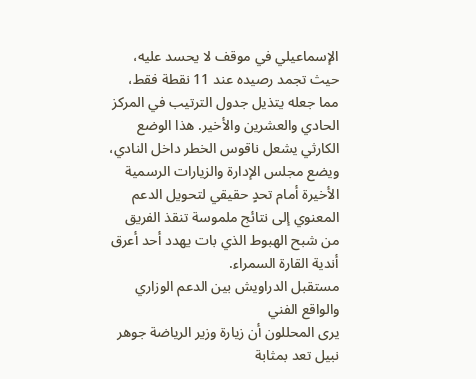الإسماعيلي في موقف لا يحسد عليه، حيث تجمد رصيده عند 11 نقطة فقط، مما جعله يتذيل جدول الترتيب في المركز الحادي والعشرين والأخير. هذا الوضع الكارثي يشعل ناقوس الخطر داخل النادي، ويضع مجلس الإدارة والزيارات الرسمية الأخيرة أمام تحدٍ حقيقي لتحويل الدعم المعنوي إلى نتائج ملموسة تنقذ الفريق من شبح الهبوط الذي بات يهدد أحد أعرق أندية القارة السمراء.
مستقبل الدراويش بين الدعم الوزاري والواقع الفني
يرى المحللون أن زيارة وزير الرياضة جوهر نبيل تعد بمثابة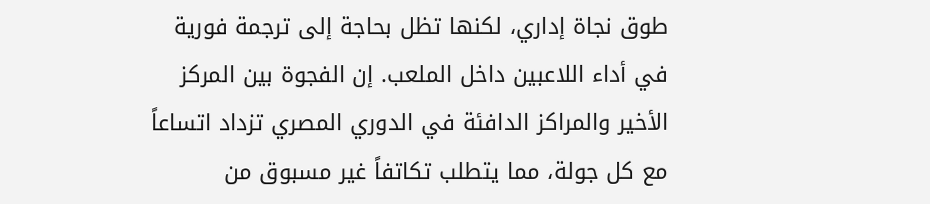طوق نجاة إداري، لكنها تظل بحاجة إلى ترجمة فورية في أداء اللاعبين داخل الملعب. إن الفجوة بين المركز الأخير والمراكز الدافئة في الدوري المصري تزداد اتساعاً مع كل جولة، مما يتطلب تكاتفاً غير مسبوق من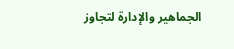الجماهير والإدارة لتجاوز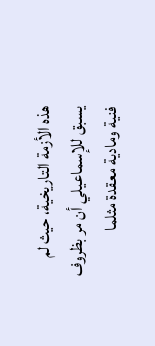هذه الأزمة التاريخية، حيث لم يسبق للإسماعيلي أن مر بظروف فنية ومادية معقدة مثلما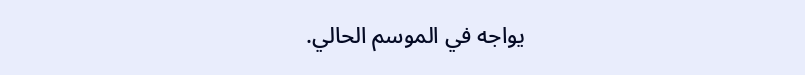يواجه في الموسم الحالي.